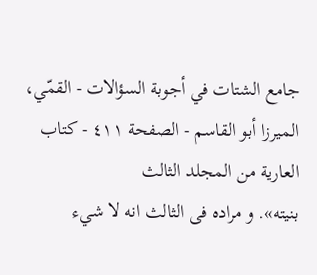جامع الشتات في أجوبة السؤالات - القمّي، الميرزا أبو القاسم - الصفحة ٤١١ - كتاب العارية من المجلد الثالث
بنيته». و مراده فى الثالث انه لا شيء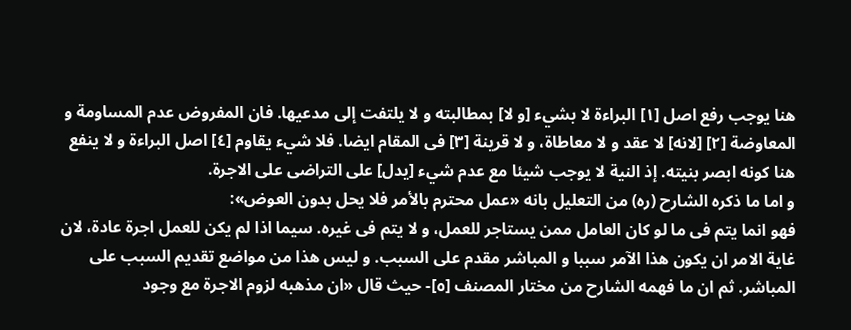هنا يوجب رفع اصل [١] البراءة لا بشيء [و لا] بمطالبته و لا يلتفت إلى مدعيها. فان المفروض عدم المساومة و المعاوضة [٢] [لانه] لا عقد و لا معاطاة، و لا قرينة [٣] فى المقام ايضا. فلا شيء يقاوم [٤] اصل البراءة و لا ينفع هنا كونه ابصر بنيته. إذ النية لا يوجب شيئا مع عدم شيء [يدل] على التراضى على الاجرة.
و اما ما ذكره الشارح (ره) من التعليل بانه «عمل محترم بالأمر فلا يحل بدون العوض»:
فهو انما يتم فى ما لو كان العامل ممن يستاجر للعمل، و لا يتم فى غيره. سيما اذا لم يكن للعمل اجرة عادة، لان غاية الامر ان يكون هذا الآمر سببا و المباشر مقدم على السبب. و ليس هذا من مواضع تقديم السبب على المباشر. ثم ان ما فهمه الشارح من مختار المصنف [٥]- حيث قال «ان مذهبه لزوم الاجرة مع وجود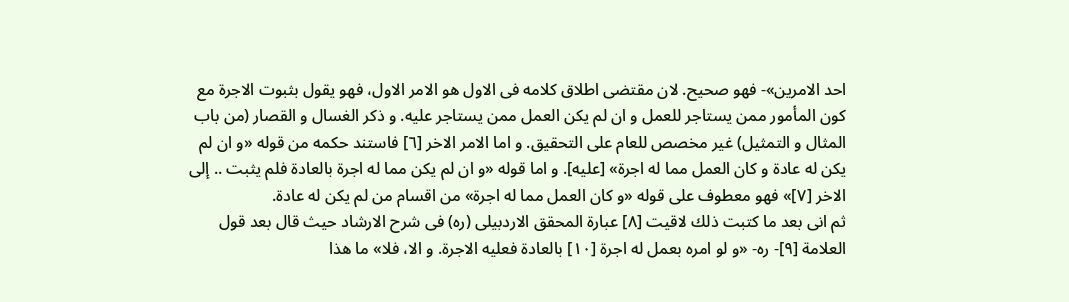احد الامرين»- فهو صحيح. لان مقتضى اطلاق كلامه فى الاول هو الامر الاول، فهو يقول بثبوت الاجرة مع كون المأمور ممن يستاجر للعمل و ان لم يكن العمل ممن يستاجر عليه. و ذكر الغسال و القصار (من باب المثال و التمثيل) غير مخصص للعام على التحقيق. و اما الامر الاخر [٦] فاستند حكمه من قوله «و ان لم يكن له عادة و كان العمل مما له اجرة» [عليه]. و اما قوله «و ان لم يكن مما له اجرة بالعادة فلم يثبت .. إلى الاخر [٧]» فهو معطوف على قوله «و كان العمل مما له اجرة» من اقسام من لم يكن له عادة.
ثم انى بعد ما كتبت ذلك لاقيت [٨] عبارة المحقق الاردبيلى (ره) فى شرح الارشاد حيث قال بعد قول العلامة [٩]- ره- «و لو امره بعمل له اجرة [١٠] بالعادة فعليه الاجرة. و الا، فلا» ما هذا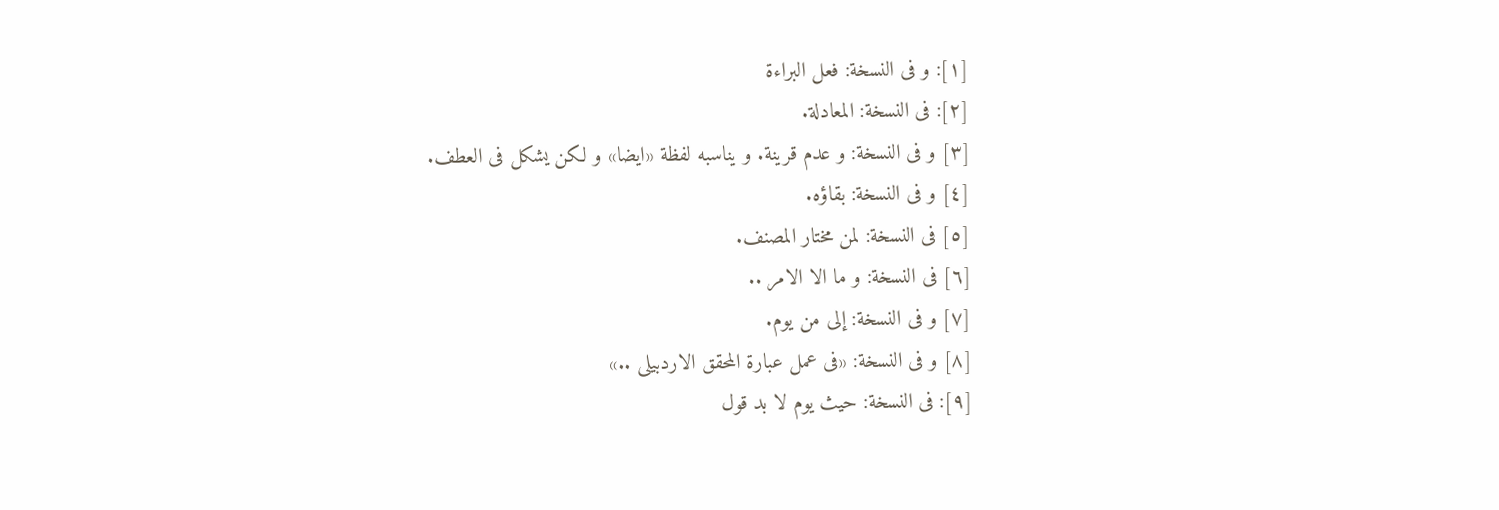[١]: و فى النسخة: فعل البراءة
[٢]: فى النسخة: المعادلة.
[٣] و فى النسخة: و عدم قرينة. و يناسبه لفظة «ايضا» و لكن يشكل فى العطف.
[٤] و فى النسخة: بقاؤه.
[٥] فى النسخة: لمن مختار المصنف.
[٦] فى النسخة: و ما الا الامر ..
[٧] و فى النسخة: إلى من يوم.
[٨] و فى النسخة: «فى عمل عبارة المحقق الاردبيلى ..»
[٩]: فى النسخة: حيث يوم لا بد قول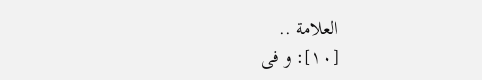العلامة ..
[١٠]: و فى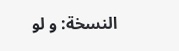النسخة: و لو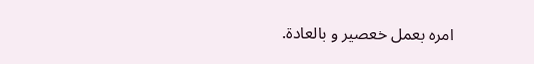امره بعمل خعصير و بالعادة.